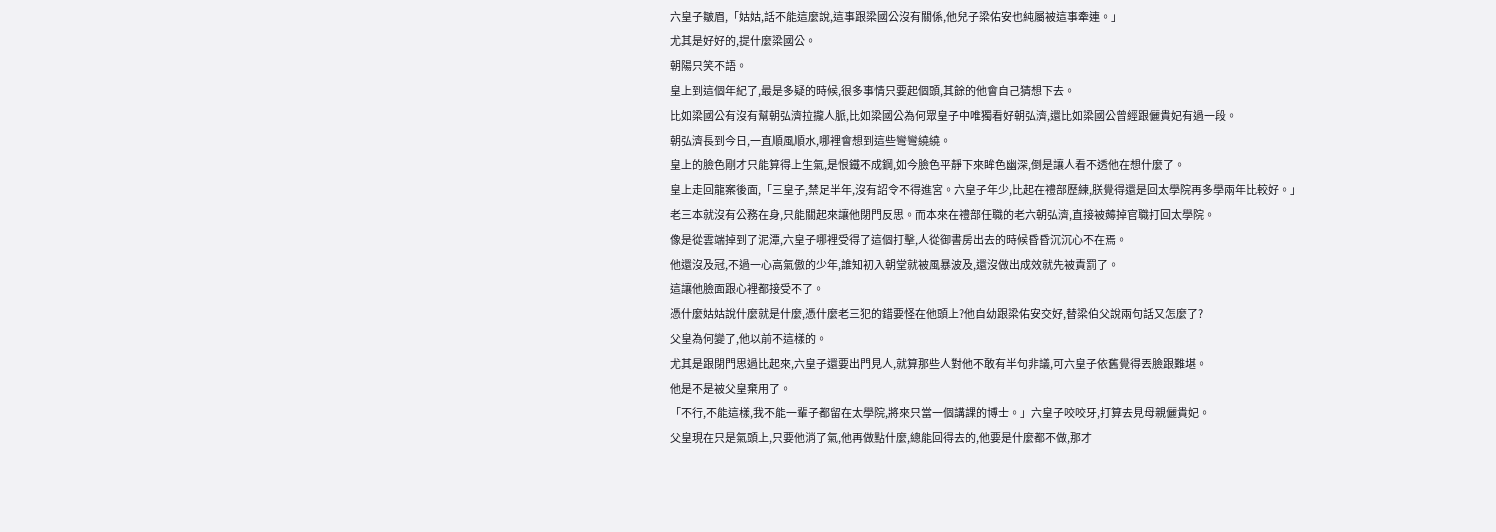六皇子皺眉,「姑姑,話不能這麼說,這事跟梁國公沒有關係,他兒子梁佑安也純屬被這事牽連。」
尤其是好好的,提什麼梁國公。
朝陽只笑不語。
皇上到這個年紀了,最是多疑的時候,很多事情只要起個頭,其餘的他會自己猜想下去。
比如梁國公有沒有幫朝弘濟拉攏人脈,比如梁國公為何眾皇子中唯獨看好朝弘濟,還比如梁國公曾經跟儷貴妃有過一段。
朝弘濟長到今日,一直順風順水,哪裡會想到這些彎彎繞繞。
皇上的臉色剛才只能算得上生氣,是恨鐵不成鋼,如今臉色平靜下來眸色幽深,倒是讓人看不透他在想什麼了。
皇上走回龍案後面,「三皇子,禁足半年,沒有詔令不得進宮。六皇子年少,比起在禮部歷練,朕覺得還是回太學院再多學兩年比較好。」
老三本就沒有公務在身,只能關起來讓他閉門反思。而本來在禮部任職的老六朝弘濟,直接被薅掉官職打回太學院。
像是從雲端掉到了泥潭,六皇子哪裡受得了這個打擊,人從御書房出去的時候昏昏沉沉心不在焉。
他還沒及冠,不過一心高氣傲的少年,誰知初入朝堂就被風暴波及,還沒做出成效就先被責罰了。
這讓他臉面跟心裡都接受不了。
憑什麼姑姑說什麼就是什麼,憑什麼老三犯的錯要怪在他頭上?他自幼跟梁佑安交好,替梁伯父說兩句話又怎麼了?
父皇為何變了,他以前不這樣的。
尤其是跟閉門思過比起來,六皇子還要出門見人,就算那些人對他不敢有半句非議,可六皇子依舊覺得丟臉跟難堪。
他是不是被父皇棄用了。
「不行,不能這樣,我不能一輩子都留在太學院,將來只當一個講課的博士。」六皇子咬咬牙,打算去見母親儷貴妃。
父皇現在只是氣頭上,只要他消了氣,他再做點什麼,總能回得去的,他要是什麼都不做,那才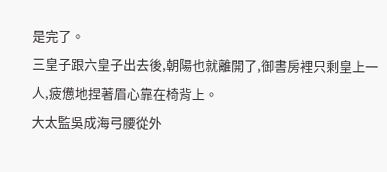是完了。
三皇子跟六皇子出去後,朝陽也就離開了,御書房裡只剩皇上一人,疲憊地捏著眉心靠在椅背上。
大太監吳成海弓腰從外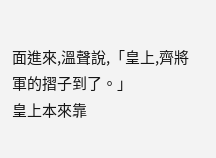面進來,溫聲說,「皇上,齊將軍的摺子到了。」
皇上本來靠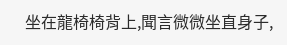坐在龍椅椅背上,聞言微微坐直身子,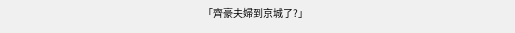「齊豪夫婦到京城了?」